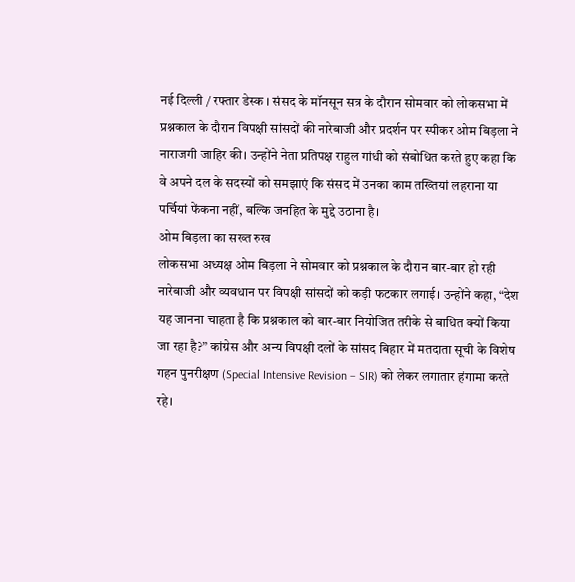नई दिल्ली / रफ्तार डेस्क । संसद के मॉनसून सत्र के दौरान सोमवार को लोकसभा में प्रश्नकाल के दौरान विपक्षी सांसदों की नारेबाजी और प्रदर्शन पर स्पीकर ओम बिड़ला ने नाराजगी जाहिर की। उन्होंने नेता प्रतिपक्ष राहुल गांधी को संबोधित करते हुए कहा कि वे अपने दल के सदस्यों को समझाएं कि संसद में उनका काम तख्तियां लहराना या पर्चियां फेंकना नहीं, बल्कि जनहित के मुद्दे उठाना है।
ओम बिड़ला का सख्त रुख
लोकसभा अध्यक्ष ओम बिड़ला ने सोमवार को प्रश्नकाल के दौरान बार-बार हो रही नारेबाजी और व्यवधान पर विपक्षी सांसदों को कड़ी फटकार लगाई। उन्होंने कहा, “देश यह जानना चाहता है कि प्रश्नकाल को बार-बार नियोजित तरीके से बाधित क्यों किया जा रहा है?” कांग्रेस और अन्य विपक्षी दलों के सांसद बिहार में मतदाता सूची के विशेष गहन पुनरीक्षण (Special Intensive Revision – SIR) को लेकर लगातार हंगामा करते रहे।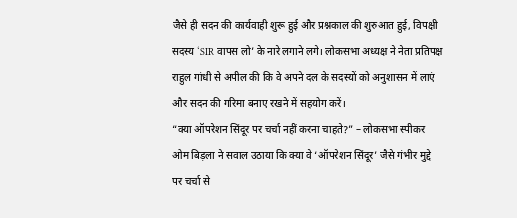जैसे ही सदन की कार्यवाही शुरू हुई और प्रश्नकाल की शुरुआत हुई, विपक्षी सदस्य ‘SIR वापस लो’ के नारे लगाने लगे। लोकसभा अध्यक्ष ने नेता प्रतिपक्ष राहुल गांधी से अपील की कि वे अपने दल के सदस्यों को अनुशासन में लाएं और सदन की गरिमा बनाए रखने में सहयोग करें।
“क्या ऑपरेशन सिंदूर पर चर्चा नहीं करना चाहते?” – लोकसभा स्पीकर
ओम बिड़ला ने सवाल उठाया कि क्या वे ‘ऑपरेशन सिंदूर’ जैसे गंभीर मुद्दे पर चर्चा से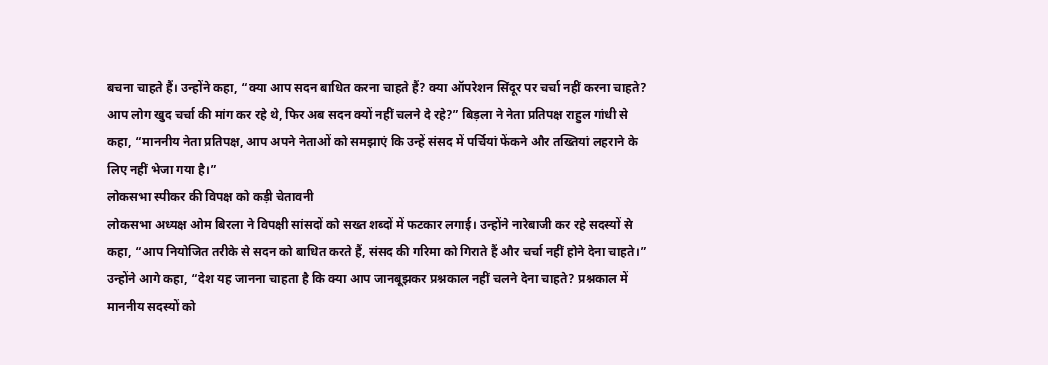बचना चाहते हैं। उन्होंने कहा, “क्या आप सदन बाधित करना चाहते हैं? क्या ऑपरेशन सिंदूर पर चर्चा नहीं करना चाहते? आप लोग खुद चर्चा की मांग कर रहे थे, फिर अब सदन क्यों नहीं चलने दे रहे?” बिड़ला ने नेता प्रतिपक्ष राहुल गांधी से कहा, “माननीय नेता प्रतिपक्ष, आप अपने नेताओं को समझाएं कि उन्हें संसद में पर्चियां फेंकने और तख्तियां लहराने के लिए नहीं भेजा गया है।”
लोकसभा स्पीकर की विपक्ष को कड़ी चेतावनी
लोकसभा अध्यक्ष ओम बिरला ने विपक्षी सांसदों को सख्त शब्दों में फटकार लगाई। उन्होंने नारेबाजी कर रहे सदस्यों से कहा, “आप नियोजित तरीके से सदन को बाधित करते हैं, संसद की गरिमा को गिराते हैं और चर्चा नहीं होने देना चाहते।” उन्होंने आगे कहा, “देश यह जानना चाहता है कि क्या आप जानबूझकर प्रश्नकाल नहीं चलने देना चाहते? प्रश्नकाल में माननीय सदस्यों को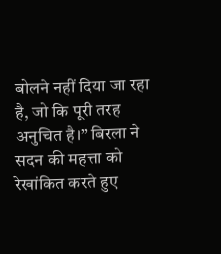बोलने नहीं दिया जा रहा है, जो कि पूरी तरह अनुचित है।” बिरला ने सदन की महत्ता को रेखांकित करते हुए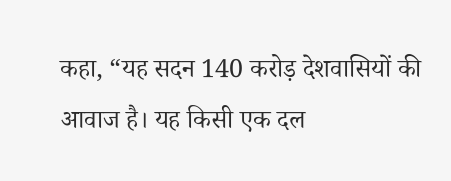कहा, “यह सदन 140 करोड़ देशवासियों की आवाज है। यह किसी एक दल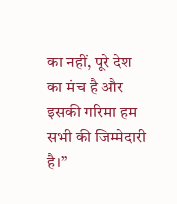का नहीं, पूरे देश का मंच है और इसकी गरिमा हम सभी की जिम्मेदारी है।”